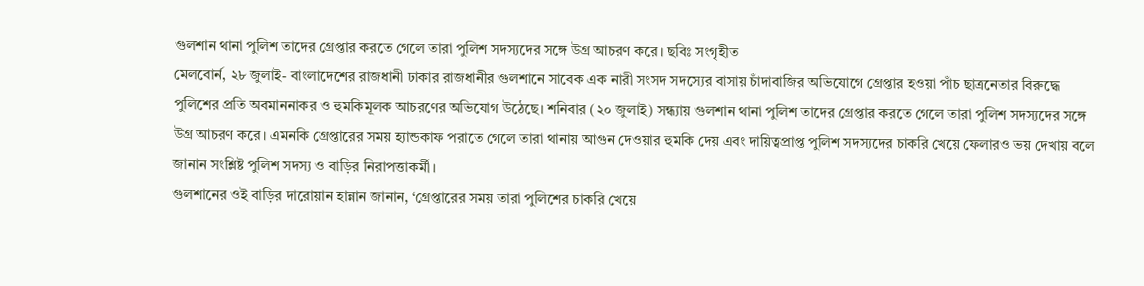গুলশান থানা পুলিশ তাদের গ্রেপ্তার করতে গেলে তারা পুলিশ সদস্যদের সঙ্গে উগ্র আচরণ করে। ছবিঃ সংগৃহীত
মেলবোর্ন, ২৮ জুলাই- বাংলাদেশের রাজধানী ঢাকার রাজধানীর গুলশানে সাবেক এক নারী সংসদ সদস্যের বাসায় চাঁদাবাজির অভিযোগে গ্রেপ্তার হওয়া পাঁচ ছাত্রনেতার বিরুদ্ধে পুলিশের প্রতি অবমাননাকর ও হুমকিমূলক আচরণের অভিযোগ উঠেছে। শনিবার (২০ জুলাই) সন্ধ্যায় গুলশান থানা পুলিশ তাদের গ্রেপ্তার করতে গেলে তারা পুলিশ সদস্যদের সঙ্গে উগ্র আচরণ করে। এমনকি গ্রেপ্তারের সময় হ্যান্ডকাফ পরাতে গেলে তারা থানায় আগুন দেওয়ার হুমকি দেয় এবং দায়িত্বপ্রাপ্ত পুলিশ সদস্যদের চাকরি খেয়ে ফেলারও ভয় দেখায় বলে জানান সংশ্লিষ্ট পুলিশ সদস্য ও বাড়ির নিরাপত্তাকর্মী।
গুলশানের ওই বাড়ির দারোয়ান হান্নান জানান, ‘গ্রেপ্তারের সময় তারা পুলিশের চাকরি খেয়ে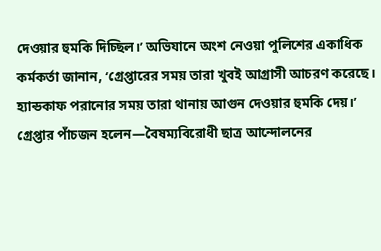দেওয়ার হুমকি দিচ্ছিল।’ অভিযানে অংশ নেওয়া পুলিশের একাধিক কর্মকর্তা জানান, ‘গ্রেপ্তারের সময় তারা খুবই আগ্রাসী আচরণ করেছে। হ্যান্ডকাফ পরানোর সময় তারা থানায় আগুন দেওয়ার হুমকি দেয়।’
গ্রেপ্তার পাঁচজন হলেন—বৈষম্যবিরোধী ছাত্র আন্দোলনের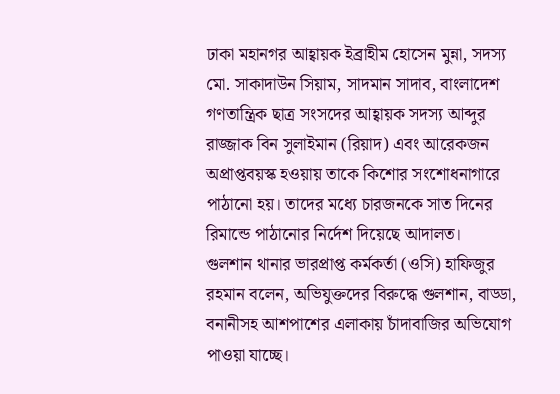ঢাকা মহানগর আহ্বায়ক ইব্রাহীম হোসেন মুন্না, সদস্য মো. সাকাদাউন সিয়াম, সাদমান সাদাব, বাংলাদেশ গণতান্ত্রিক ছাত্র সংসদের আহ্বায়ক সদস্য আব্দুর রাজ্জাক বিন সুলাইমান (রিয়াদ) এবং আরেকজন অপ্রাপ্তবয়স্ক হওয়ায় তাকে কিশোর সংশোধনাগারে পাঠানো হয়। তাদের মধ্যে চারজনকে সাত দিনের রিমান্ডে পাঠানোর নির্দেশ দিয়েছে আদালত।
গুলশান থানার ভারপ্রাপ্ত কর্মকর্তা (ওসি) হাফিজুর রহমান বলেন, অভিযুক্তদের বিরুদ্ধে গুলশান, বাড্ডা, বনানীসহ আশপাশের এলাকায় চাঁদাবাজির অভিযোগ পাওয়া যাচ্ছে।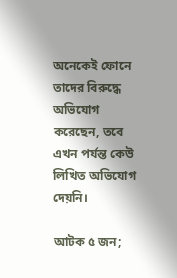অনেকেই ফোনে তাদের বিরুদ্ধে অভিযোগ করেছেন, তবে এখন পর্যন্ত কেউ লিখিত অভিযোগ দেয়নি।

আটক ৫ জন;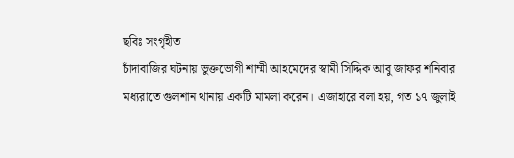ছবিঃ সংগৃহীত
চাঁদাবাজির ঘটনায় ভুক্তভোগী শাম্মী আহমেদের স্বামী সিদ্দিক আবু জাফর শনিবার মধ্যরাতে গুলশান থানায় একটি মামলা করেন। এজাহারে বলা হয়, গত ১৭ জুলাই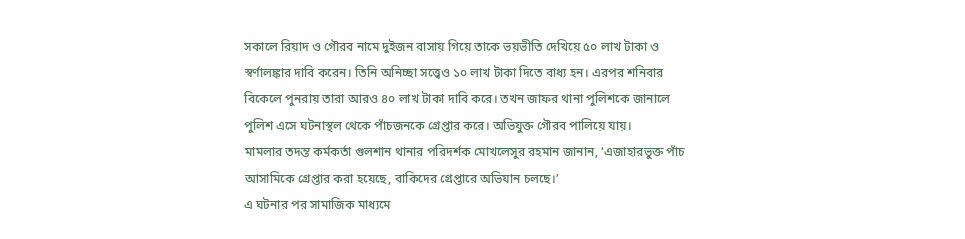সকালে রিয়াদ ও গৌরব নামে দুইজন বাসায় গিয়ে তাকে ভয়ভীতি দেখিয়ে ৫০ লাখ টাকা ও স্বর্ণালঙ্কার দাবি করেন। তিনি অনিচ্ছা সত্ত্বেও ১০ লাখ টাকা দিতে বাধ্য হন। এরপর শনিবার বিকেলে পুনরায় তারা আরও ৪০ লাখ টাকা দাবি করে। তখন জাফর থানা পুলিশকে জানালে পুলিশ এসে ঘটনাস্থল থেকে পাঁচজনকে গ্রেপ্তার করে। অভিযুক্ত গৌরব পালিয়ে যায়।
মামলার তদন্ত কর্মকর্তা গুলশান থানার পরিদর্শক মোখলেসুর রহমান জানান, ‘এজাহারভুক্ত পাঁচ আসামিকে গ্রেপ্তার করা হয়েছে, বাকিদের গ্রেপ্তারে অভিযান চলছে।’
এ ঘটনার পর সামাজিক মাধ্যমে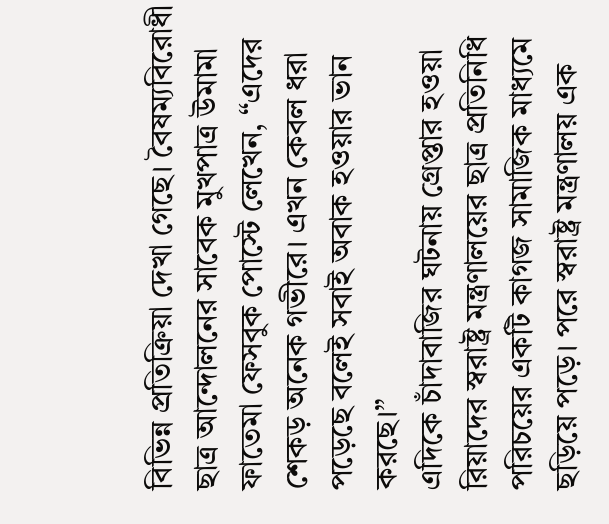বিভিন্ন প্রতিক্রিয়া দেখা গেছে। বৈষম্যবিরোধী ছাত্র আন্দোলনের সাবেক মুখপাত্র উমামা ফাতেমা ফেসবুক পোস্টে লেখেন, “এদের শেকড় অনেক গভীরে। এখন কেবল ধরা পড়েছে বলেই সবাই অবাক হওয়ার ভান করছে।”
এদিকে চাঁদাবাজির ঘটনায় গ্রেপ্তার হওয়া রিয়াদের স্বরাষ্ট্র মন্ত্রণালয়ের ছাত্র প্রতিনিধি পরিচয়ের একটি কাগজ সামাজিক মাধ্যমে ছড়িয়ে পড়ে। পরে স্বরাষ্ট্র মন্ত্রণালয় এক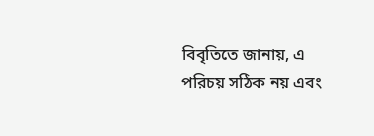বিবৃতিতে জানায়, এ পরিচয় সঠিক নয় এবং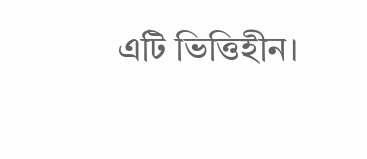এটি ভিত্তিহীন।